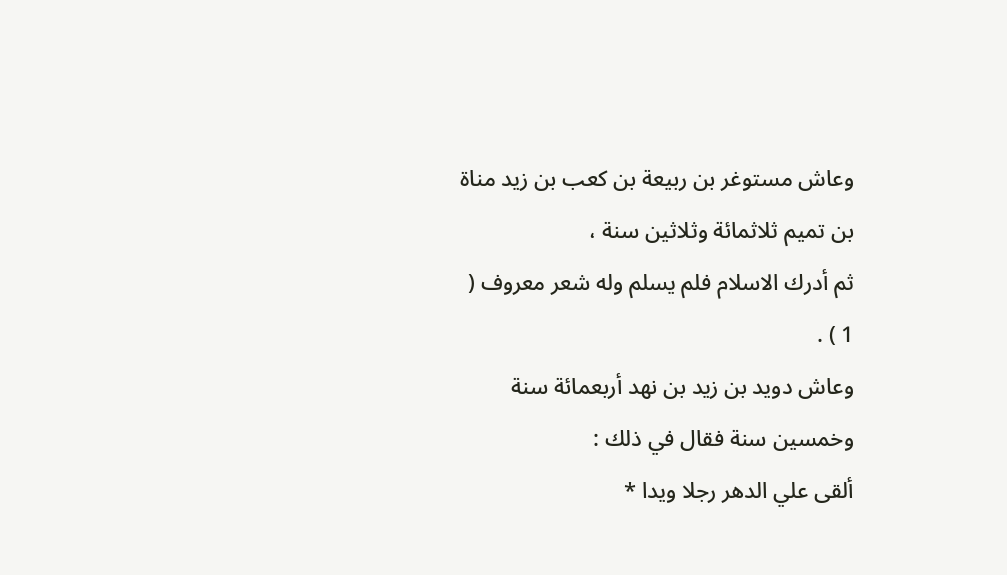وعاش مستوغر بن ربيعة بن كعب بن زيد مناة بن تميم ثلاثمائة وثلاثين سنة ،
ثم أدرك الاسلام فلم يسلم وله شعر معروف ( 1 ) .
وعاش دويد بن زيد بن نهد أربعمائة سنة وخمسين سنة فقال في ذلك :
ألقى علي الدهر رجلا ويدا *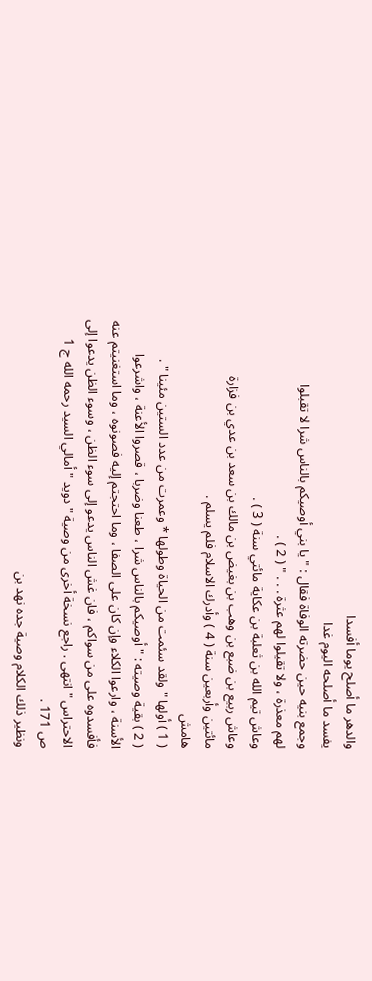والدهر ما أصلح يوما أفسدا
يفسد ما أصلحه اليوم غدا
وجمع بنيه حين حضرته الوفاة فقال : " يا بني أوصيكم بالناس شرا لا تقبلوا
لهم معذرة ، ولا تقيلوا لهم عثرة . . . " ( 2 ) .
وعاش تيم الله بن ثعلبة بن عكاية مائتي سنة ( 3 ) .
وعاش ربيع بن ضبع بن وهب بن بغيض بن مالك بن سعد بن عدي بن فزارة
مائتين وأربعين سنة ( 4 ) وأدرك الاسلام فلم يسلم .
هامش
( 1 ) أولها " ولقد سئمت من الحياة وطولها * وعمرت من عدد الستين مئينا " .
( 2 ) بقية وصيته : " أوصيكم بالناس شرا ، طعنا وضربا ، قصروا الأعنة ، واشرعوا
الأسنة ، وارعوا الكلاء وإن كان على الصفا ، وما احتجتم إليه فصونوه ، وما استغنيتم عنه
فأفسدوه على من سواكم ، فان غش الناس يدعو إلى سوء الظن ، وسوء الظن يدعوا إلى
الاحتراس " انتهى . راجع نسخة أخرى من وصية " دويد " أمالي السيد رحمه الله ج 1
ص 171 .
ونظير ذلك الكلام وصية جده نهد بن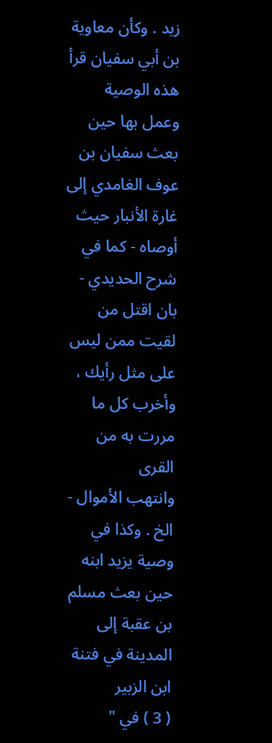زيد . وكأن معاوية بن أبي سفيان قرأ هذه الوصية
وعمل بها حين بعث سفيان بن عوف الغامدي إلى غارة الأنبار حيث أوصاه - كما في شرح الحديدي -
بان اقتل من لقيت ممن ليس على مثل رأيك ، وأخرب كل ما مررت به من القرى
وانتهب الأموال - الخ . وكذا في وصية يزيد ابنه حين بعث مسلم بن عقبة إلى المدينة في فتنة
ابن الزبير
( 3 ) في "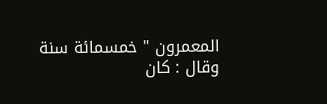المعمرون " خمسمائة سنة وقال : كان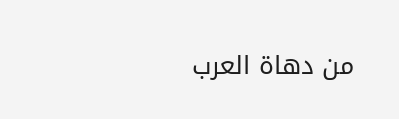من دهاة العرب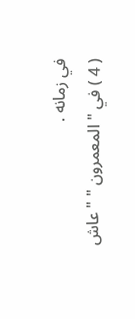في زمانه .
( 4 ) في " المعمرون " " عاش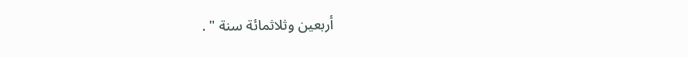أربعين وثلاثمائة سنة " .